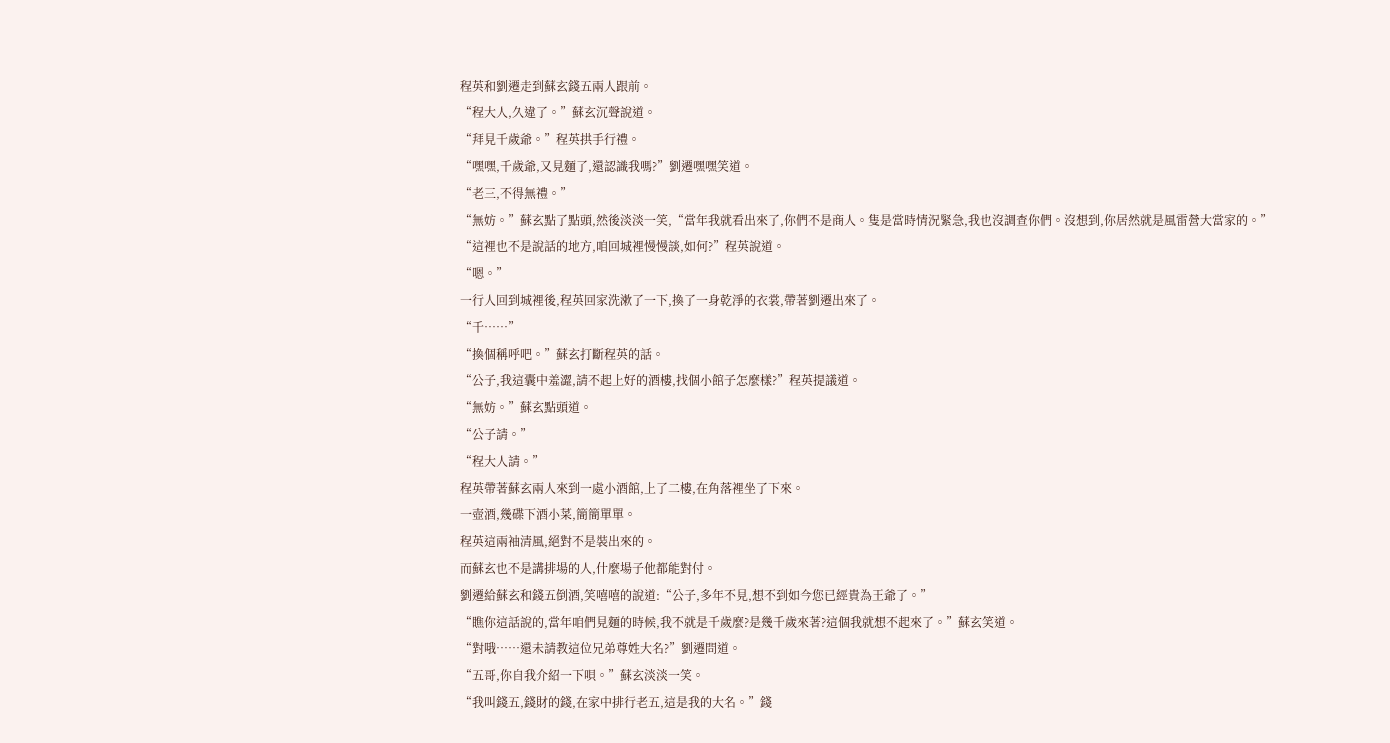程英和劉遷走到蘇玄錢五兩人跟前。
“程大人,久違了。”蘇玄沉聲說道。
“拜見千歲爺。”程英拱手行禮。
“嘿嘿,千歲爺,又見麵了,還認識我嗎?”劉遷嘿嘿笑道。
“老三,不得無禮。”
“無妨。”蘇玄點了點頭,然後淡淡一笑,“當年我就看出來了,你們不是商人。隻是當時情況緊急,我也沒調查你們。沒想到,你居然就是風雷營大當家的。”
“這裡也不是說話的地方,咱回城裡慢慢談,如何?”程英說道。
“嗯。”
一行人回到城裡後,程英回家洗漱了一下,換了一身乾淨的衣裳,帶著劉遷出來了。
“千……”
“換個稱呼吧。”蘇玄打斷程英的話。
“公子,我這囊中羞澀,請不起上好的酒樓,找個小館子怎麼樣?”程英提議道。
“無妨。”蘇玄點頭道。
“公子請。”
“程大人請。”
程英帶著蘇玄兩人來到一處小酒館,上了二樓,在角落裡坐了下來。
一壺酒,幾碟下酒小菜,簡簡單單。
程英這兩袖清風,絕對不是裝出來的。
而蘇玄也不是講排場的人,什麼場子他都能對付。
劉遷給蘇玄和錢五倒酒,笑嘻嘻的說道:“公子,多年不見,想不到如今您已經貴為王爺了。”
“瞧你這話說的,當年咱們見麵的時候,我不就是千歲麼?是幾千歲來著?這個我就想不起來了。”蘇玄笑道。
“對哦……還未請教這位兄弟尊姓大名?”劉遷問道。
“五哥,你自我介紹一下唄。”蘇玄淡淡一笑。
“我叫錢五,錢財的錢,在家中排行老五,這是我的大名。”錢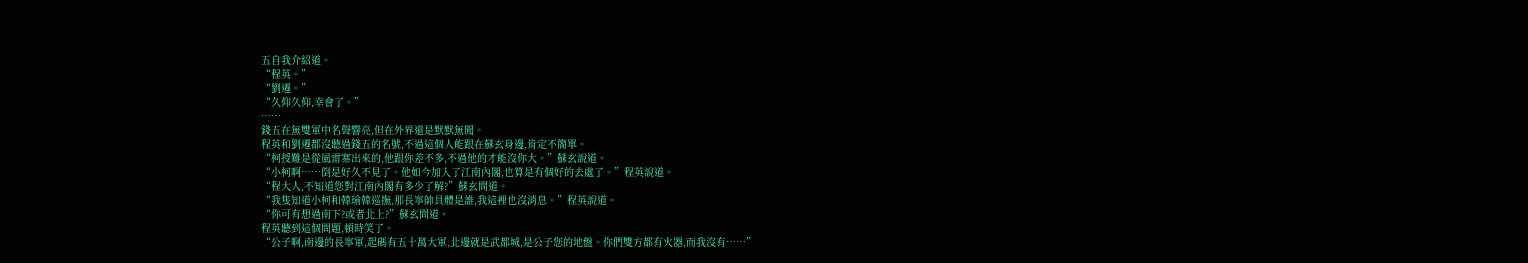五自我介紹道。
“程英。”
“劉遷。”
“久仰久仰,幸會了。”
……
錢五在無雙軍中名聲響亮,但在外界還是默默無聞。
程英和劉遷都沒聽過錢五的名號,不過這個人能跟在蘇玄身邊,肯定不簡單。
“柯授難是從風雷寨出來的,他跟你差不多,不過他的才能沒你大。”蘇玄說道。
“小柯啊……倒是好久不見了。他如今加入了江南內閣,也算是有個好的去處了。”程英說道。
“程大人,不知道您對江南內閣有多少了解?”蘇玄問道。
“我隻知道小柯和韓瑜韓巡撫,那長寧帥具體是誰,我這裡也沒消息。”程英說道。
“你可有想過南下?或者北上?”蘇玄問道。
程英聽到這個問題,頓時笑了。
“公子啊,南邊的長寧軍,起碼有五十萬大軍,北邊就是武都城,是公子您的地盤。你們雙方都有火器,而我沒有……”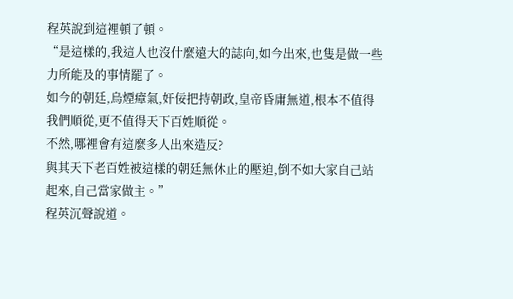程英說到這裡頓了頓。
“是這樣的,我這人也沒什麼遠大的誌向,如今出來,也隻是做一些力所能及的事情罷了。
如今的朝廷,烏煙瘴氣,奸佞把持朝政,皇帝昏庸無道,根本不值得我們順從,更不值得天下百姓順從。
不然,哪裡會有這麼多人出來造反?
與其天下老百姓被這樣的朝廷無休止的壓迫,倒不如大家自己站起來,自己當家做主。”
程英沉聲說道。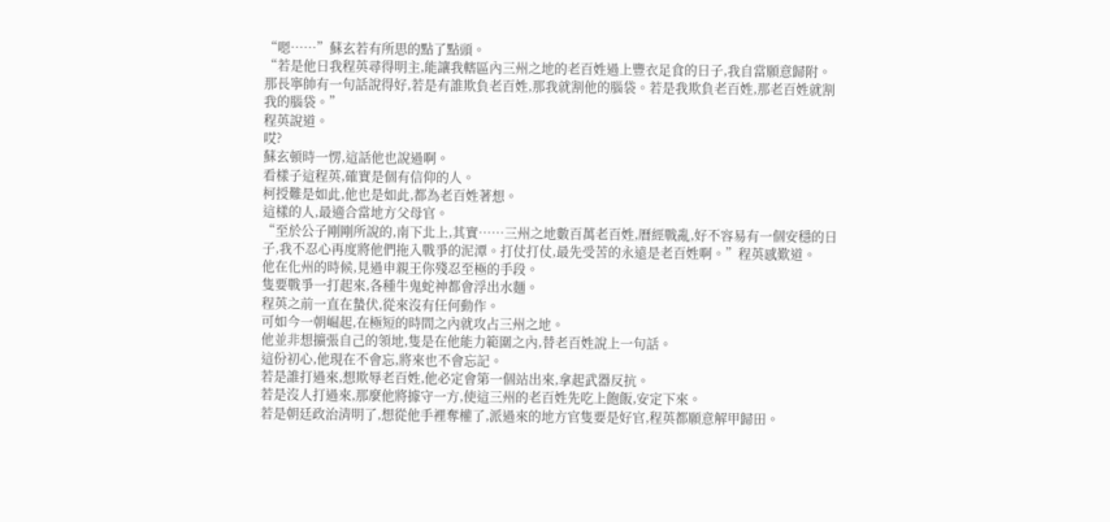“嗯……”蘇玄若有所思的點了點頭。
“若是他日我程英尋得明主,能讓我轄區內三州之地的老百姓過上豐衣足食的日子,我自當願意歸附。
那長寧帥有一句話說得好,若是有誰欺負老百姓,那我就割他的腦袋。若是我欺負老百姓,那老百姓就割我的腦袋。”
程英說道。
哎?
蘇玄頓時一愣,這話他也說過啊。
看樣子這程英,確實是個有信仰的人。
柯授難是如此,他也是如此,都為老百姓著想。
這樣的人,最適合當地方父母官。
“至於公子剛剛所說的,南下北上,其實……三州之地數百萬老百姓,曆經戰亂,好不容易有一個安穩的日子,我不忍心再度將他們拖入戰爭的泥潭。打仗打仗,最先受苦的永遠是老百姓啊。”程英感歎道。
他在化州的時候,見過申親王你殘忍至極的手段。
隻要戰爭一打起來,各種牛鬼蛇神都會浮出水麵。
程英之前一直在蟄伏,從來沒有任何動作。
可如今一朝崛起,在極短的時間之內就攻占三州之地。
他並非想擴張自己的領地,隻是在他能力範圍之內,替老百姓說上一句話。
這份初心,他現在不會忘,將來也不會忘記。
若是誰打過來,想欺辱老百姓,他必定會第一個站出來,拿起武器反抗。
若是沒人打過來,那麼他將據守一方,使這三州的老百姓先吃上飽飯,安定下來。
若是朝廷政治清明了,想從他手裡奪權了,派過來的地方官隻要是好官,程英都願意解甲歸田。